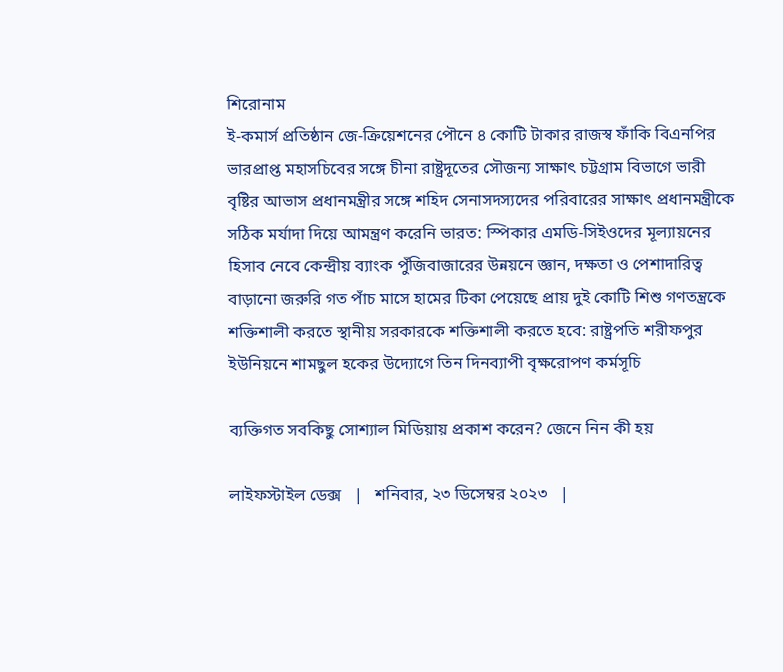শিরোনাম
ই-কমার্স প্রতিষ্ঠান জে-ক্রিয়েশনের পৌনে ৪ কোটি টাকার রাজস্ব ফাঁকি বিএনপির ভারপ্রাপ্ত মহাসচিবের সঙ্গে চীনা রাষ্ট্রদূতের সৌজন্য সাক্ষাৎ চট্টগ্রাম বিভাগে ভারী বৃষ্টির আভাস প্রধানমন্ত্রীর সঙ্গে শহিদ সেনাসদস্যদের পরিবারের সাক্ষাৎ প্রধানমন্ত্রীকে সঠিক মর্যাদা দিয়ে আমন্ত্রণ করেনি ভারত: স্পিকার এমডি-সিইওদের মূল্যায়নের হিসাব নেবে কেন্দ্রীয় ব্যাংক পুঁজিবাজারের উন্নয়নে জ্ঞান, দক্ষতা ও পেশাদারিত্ব বাড়ানো জরুরি গত পাঁচ মাসে হামের টিকা পেয়েছে প্রায় দুই কোটি শিশু গণতন্ত্রকে শক্তিশালী করতে স্থানীয় সরকারকে শক্তিশালী করতে হবে: রাষ্ট্রপতি শরীফপুর ইউনিয়নে শামছুল হকের উদ্যোগে তিন দিনব্যাপী বৃক্ষরোপণ কর্মসূচি

ব্যক্তিগত সবকিছু সোশ্যাল মিডিয়ায় প্রকাশ করেন? জেনে নিন কী হয়

লাইফস্টাইল ডেক্স   |   শনিবার, ২৩ ডিসেম্বর ২০২৩   |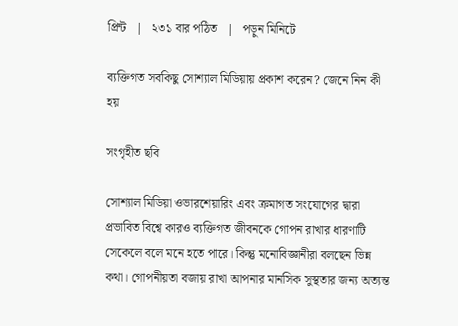প্রিন্ট   |   ২৩১ বার পঠিত   |   পড়ুন মিনিটে

ব্যক্তিগত সবকিছু সোশ্যাল মিডিয়ায় প্রকাশ করেন? জেনে নিন কী হয়

সংগৃহীত ছবি

সোশ্যাল মিডিয়া ওভারশেয়ারিং এবং ক্রমাগত সংযোগের দ্বারা প্রভাবিত বিশ্বে কারও ব্যক্তিগত জীবনকে গোপন রাখার ধারণাটি সেকেলে বলে মনে হতে পারে। কিন্তু মনোবিজ্ঞানীরা বলছেন ভিন্ন কথা। গোপনীয়তা বজায় রাখা আপনার মানসিক সুস্থতার জন্য অত্যন্ত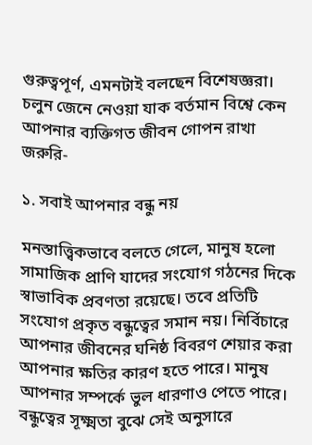গুরুত্বপূর্ণ, এমনটাই বলছেন বিশেষজ্ঞরা। চলুন জেনে নেওয়া যাক বর্তমান বিশ্বে কেন আপনার ব্যক্তিগত জীবন গোপন রাখা জরুরি-

১. সবাই আপনার বন্ধু নয়

মনস্তাত্ত্বিকভাবে বলতে গেলে, মানুষ হলো সামাজিক প্রাণি যাদের সংযোগ গঠনের দিকে স্বাভাবিক প্রবণতা রয়েছে। তবে প্রতিটি সংযোগ প্রকৃত বন্ধুত্বের সমান নয়। নির্বিচারে আপনার জীবনের ঘনিষ্ঠ বিবরণ শেয়ার করা আপনার ক্ষতির কারণ হতে পারে। মানুষ আপনার সম্পর্কে ভুল ধারণাও পেতে পারে। বন্ধুত্বের সূক্ষ্মতা বুঝে সেই অনুসারে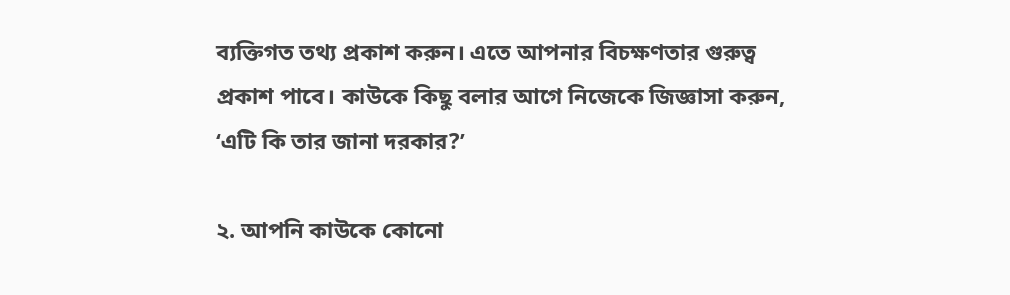ব্যক্তিগত তথ্য প্রকাশ করুন। এতে আপনার বিচক্ষণতার গুরুত্ব প্রকাশ পাবে। কাউকে কিছু বলার আগে নিজেকে জিজ্ঞাসা করুন, ‘এটি কি তার জানা দরকার?’

২. আপনি কাউকে কোনো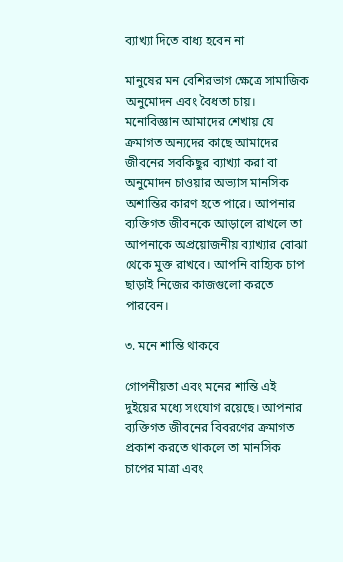ব্যাখ্যা দিতে বাধ্য হবেন না

মানুষের মন বেশিরভাগ ক্ষেত্রে সামাজিক অনুমোদন এবং বৈধতা চায়। মনোবিজ্ঞান আমাদের শেখায় যে ক্রমাগত অন্যদের কাছে আমাদের জীবনের সবকিছুর ব্যাখ্যা করা বা অনুমোদন চাওয়ার অভ্যাস মানসিক অশান্তির কারণ হতে পারে। আপনার ব্যক্তিগত জীবনকে আড়ালে রাখলে তা আপনাকে অপ্রয়োজনীয় ব্যাখ্যার বোঝা থেকে মুক্ত রাখবে। আপনি বাহ্যিক চাপ ছাড়াই নিজের কাজগুলো করতে পারবেন।

৩. মনে শান্তি থাকবে

গোপনীয়তা এবং মনের শান্তি এই দুইয়ের মধ্যে সংযোগ রয়েছে। আপনার ব্যক্তিগত জীবনের বিবরণের ক্রমাগত প্রকাশ করতে থাকলে তা মানসিক চাপের মাত্রা এবং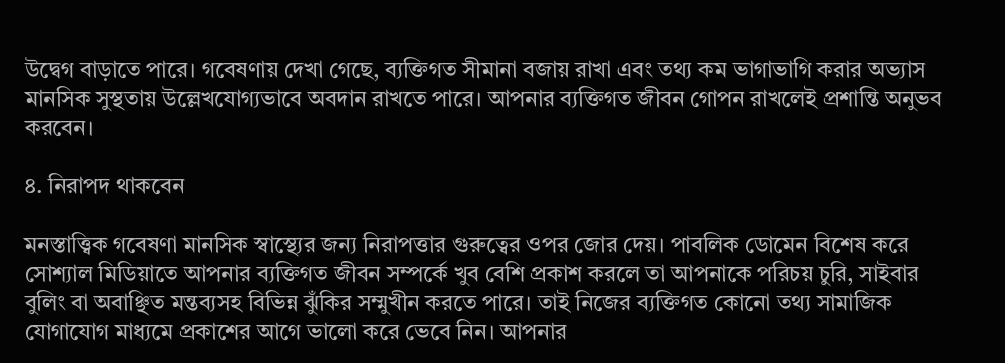উদ্বেগ বাড়াতে পারে। গবেষণায় দেখা গেছে, ব্যক্তিগত সীমানা বজায় রাখা এবং তথ্য কম ভাগাভাগি করার অভ্যাস মানসিক সুস্থতায় উল্লেখযোগ্যভাবে অবদান রাখতে পারে। আপনার ব্যক্তিগত জীবন গোপন রাখলেই প্রশান্তি অনুভব করবেন।

৪. নিরাপদ থাকবেন

মনস্তাত্ত্বিক গবেষণা মানসিক স্বাস্থ্যের জন্য নিরাপত্তার গুরুত্বের ওপর জোর দেয়। পাবলিক ডোমেন বিশেষ করে সোশ্যাল মিডিয়াতে আপনার ব্যক্তিগত জীবন সম্পর্কে খুব বেশি প্রকাশ করলে তা আপনাকে পরিচয় চুরি, সাইবার বুলিং বা অবাঞ্ছিত মন্তব্যসহ বিভিন্ন ঝুঁকির সম্মুখীন করতে পারে। তাই নিজের ব্যক্তিগত কোনো তথ্য সামাজিক যোগাযোগ মাধ্যমে প্রকাশের আগে ভালো করে ভেবে নিন। আপনার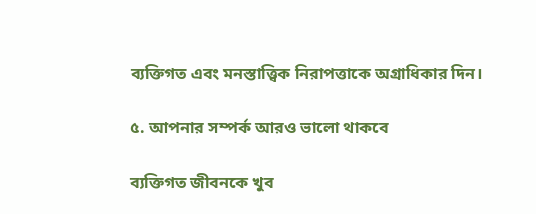ব্যক্তিগত এবং মনস্তাত্ত্বিক নিরাপত্তাকে অগ্রাধিকার দিন।

৫. আপনার সম্পর্ক আরও ভালো থাকবে

ব্যক্তিগত জীবনকে খুব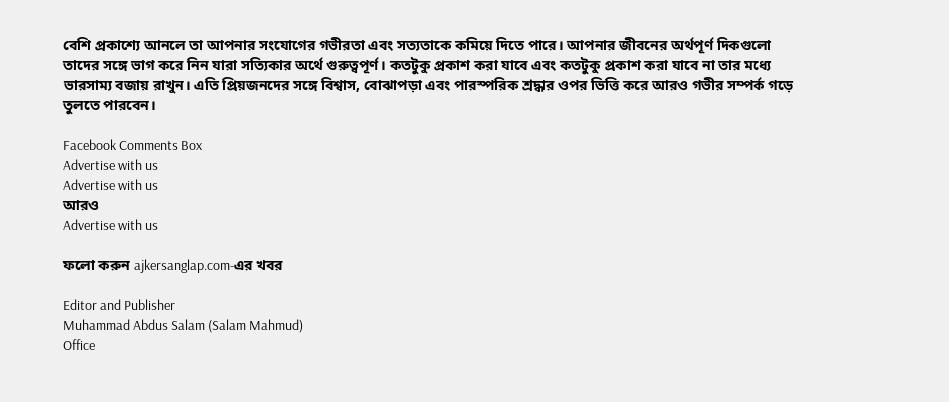বেশি প্রকাশ্যে আনলে তা আপনার সংযোগের গভীরতা এবং সত্যতাকে কমিয়ে দিতে পারে। আপনার জীবনের অর্থপূর্ণ দিকগুলো তাদের সঙ্গে ভাগ করে নিন যারা সত্যিকার অর্থে গুরুত্বপূর্ণ। কতটুকু প্রকাশ করা যাবে এবং কতটুকু প্রকাশ করা যাবে না তার মধ্যে ভারসাম্য বজায় রাখুন। এতি প্রিয়জনদের সঙ্গে বিশ্বাস, বোঝাপড়া এবং পারস্পরিক শ্রদ্ধার ওপর ভিত্তি করে আরও গভীর সম্পর্ক গড়ে তুলতে পারবেন।

Facebook Comments Box
Advertise with us
Advertise with us
আরও
Advertise with us

ফলো করুন ajkersanglap.com-এর খবর

Editor and Publisher
Muhammad Abdus Salam (Salam Mahmud)
Office